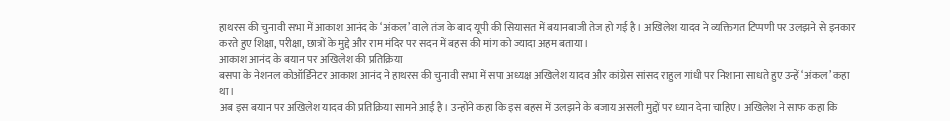हाथरस की चुनावी सभा में आकाश आनंद के ‘अंकल’ वाले तंज के बाद यूपी की सियासत में बयानबाजी तेज हो गई है। अखिलेश यादव ने व्यक्तिगत टिप्पणी पर उलझने से इनकार करते हुए शिक्षा, परीक्षा, छात्रों के मुद्दे और राम मंदिर पर सदन में बहस की मांग को ज्यादा अहम बताया।
आकाश आनंद के बयान पर अखिलेश की प्रतिक्रिया
बसपा के नेशनल कोऑर्डिनेटर आकाश आनंद ने हाथरस की चुनावी सभा में सपा अध्यक्ष अखिलेश यादव और कांग्रेस सांसद राहुल गांधी पर निशाना साधते हुए उन्हें ‘अंकल’ कहा था।
अब इस बयान पर अखिलेश यादव की प्रतिक्रिया सामने आई है। उन्होंने कहा कि इस बहस में उलझने के बजाय असली मुद्दों पर ध्यान देना चाहिए। अखिलेश ने साफ कहा कि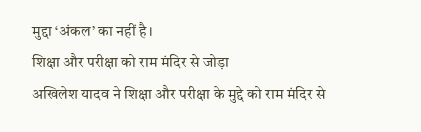मुद्दा ‘अंकल’ का नहीं है।
शिक्षा और परीक्षा को राम मंदिर से जोड़ा
अखिलेश यादव ने शिक्षा और परीक्षा के मुद्दे को राम मंदिर से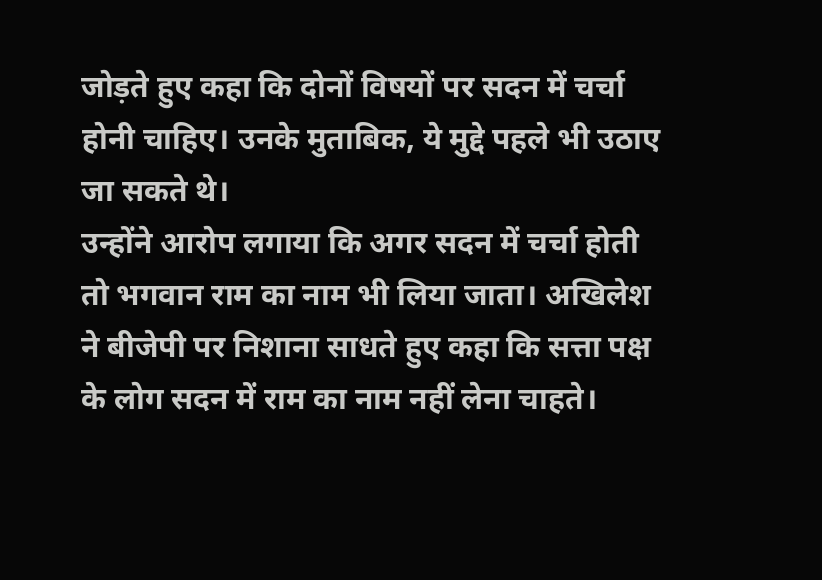जोड़ते हुए कहा कि दोनों विषयों पर सदन में चर्चा होनी चाहिए। उनके मुताबिक, ये मुद्दे पहले भी उठाए जा सकते थे।
उन्होंने आरोप लगाया कि अगर सदन में चर्चा होती तो भगवान राम का नाम भी लिया जाता। अखिलेश ने बीजेपी पर निशाना साधते हुए कहा कि सत्ता पक्ष के लोग सदन में राम का नाम नहीं लेना चाहते।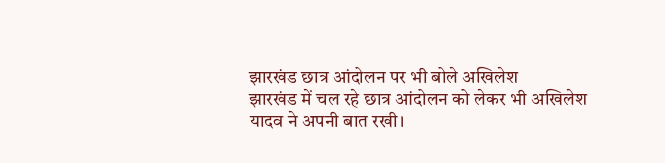झारखंड छात्र आंदोलन पर भी बोले अखिलेश
झारखंड में चल रहे छात्र आंदोलन को लेकर भी अखिलेश यादव ने अपनी बात रखी।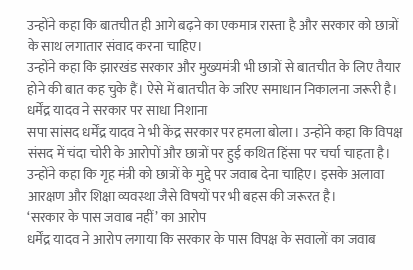उन्होंने कहा कि बातचीत ही आगे बढ़ने का एकमात्र रास्ता है और सरकार को छात्रों के साथ लगातार संवाद करना चाहिए।
उन्होंने कहा कि झारखंड सरकार और मुख्यमंत्री भी छात्रों से बातचीत के लिए तैयार होने की बात कह चुके हैं। ऐसे में बातचीत के जरिए समाधान निकालना जरूरी है।
धर्मेंद्र यादव ने सरकार पर साधा निशाना
सपा सांसद धर्मेंद्र यादव ने भी केंद्र सरकार पर हमला बोला। उन्होंने कहा कि विपक्ष संसद में चंदा चोरी के आरोपों और छात्रों पर हुई कथित हिंसा पर चर्चा चाहता है।
उन्होंने कहा कि गृह मंत्री को छात्रों के मुद्दे पर जवाब देना चाहिए। इसके अलावा आरक्षण और शिक्षा व्यवस्था जैसे विषयों पर भी बहस की जरूरत है।
‘सरकार के पास जवाब नहीं’ का आरोप
धर्मेंद्र यादव ने आरोप लगाया कि सरकार के पास विपक्ष के सवालों का जवाब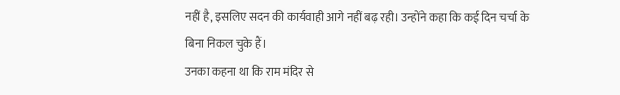नहीं है, इसलिए सदन की कार्यवाही आगे नहीं बढ़ रही। उन्होंने कहा कि कई दिन चर्चा के बिना निकल चुके हैं।
उनका कहना था कि राम मंदिर से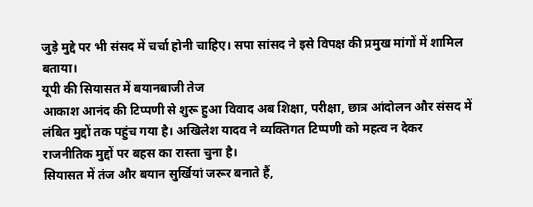जुड़े मुद्दे पर भी संसद में चर्चा होनी चाहिए। सपा सांसद ने इसे विपक्ष की प्रमुख मांगों में शामिल बताया।
यूपी की सियासत में बयानबाजी तेज
आकाश आनंद की टिप्पणी से शुरू हुआ विवाद अब शिक्षा, परीक्षा, छात्र आंदोलन और संसद में लंबित मुद्दों तक पहुंच गया है। अखिलेश यादव ने व्यक्तिगत टिप्पणी को महत्व न देकर राजनीतिक मुद्दों पर बहस का रास्ता चुना है।
सियासत में तंज और बयान सुर्खियां जरूर बनाते हैं,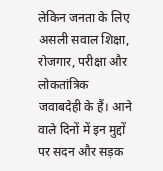लेकिन जनता के लिए असली सवाल शिक्षा, रोजगार, परीक्षा और लोकतांत्रिक जवाबदेही के हैं। आने वाले दिनों में इन मुद्दों पर सदन और सड़क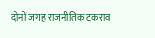दोनों जगह राजनीतिक टकराव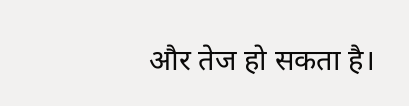और तेज हो सकता है।